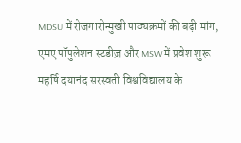MDSU में रोजगारोन्मुखी पाठ्यक्रमों की बढ़ी मांग, एमए पॉपुलेशन स्टडीज़ और MSW में प्रवेश शुरू
महर्षि दयानंद सरस्वती विश्वविद्यालय के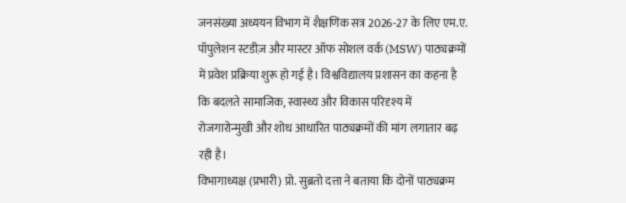जनसंख्या अध्ययन विभाग में शैक्षणिक सत्र 2026-27 के लिए एम.ए. पॉपुलेशन स्टडीज़ और मास्टर ऑफ सोशल वर्क (MSW) पाठ्यक्रमों में प्रवेश प्रक्रिया शुरू हो गई है। विश्वविद्यालय प्रशासन का कहना है कि बदलते सामाजिक, स्वास्थ्य और विकास परिदृश्य में रोजगारोन्मुखी और शोध आधारित पाठ्यक्रमों की मांग लगातार बढ़ रही है।
विभागाध्यक्ष (प्रभारी) प्रो. सुब्रतो दत्ता ने बताया कि दोनों पाठ्यक्रम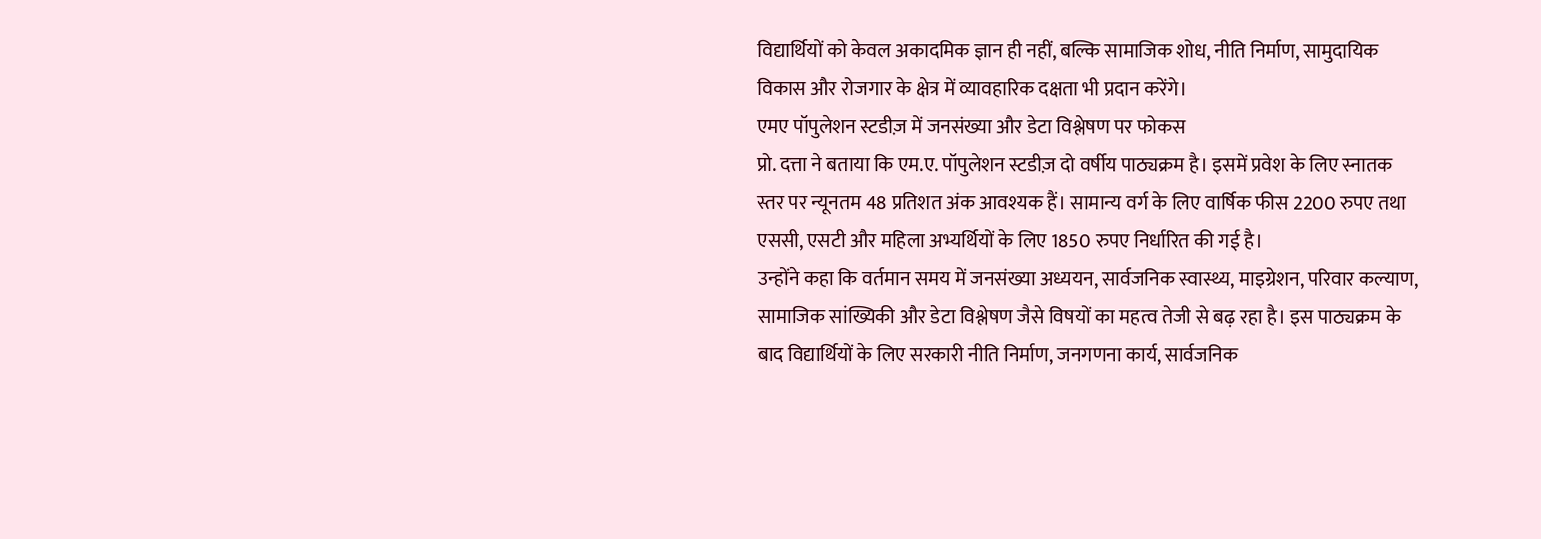विद्यार्थियों को केवल अकादमिक ज्ञान ही नहीं, बल्कि सामाजिक शोध, नीति निर्माण, सामुदायिक विकास और रोजगार के क्षेत्र में व्यावहारिक दक्षता भी प्रदान करेंगे।
एमए पॉपुलेशन स्टडीज़ में जनसंख्या और डेटा विश्लेषण पर फोकस
प्रो. दत्ता ने बताया कि एम.ए. पॉपुलेशन स्टडीज़ दो वर्षीय पाठ्यक्रम है। इसमें प्रवेश के लिए स्नातक स्तर पर न्यूनतम 48 प्रतिशत अंक आवश्यक हैं। सामान्य वर्ग के लिए वार्षिक फीस 2200 रुपए तथा एससी, एसटी और महिला अभ्यर्थियों के लिए 1850 रुपए निर्धारित की गई है।
उन्होंने कहा कि वर्तमान समय में जनसंख्या अध्ययन, सार्वजनिक स्वास्थ्य, माइग्रेशन, परिवार कल्याण, सामाजिक सांख्यिकी और डेटा विश्लेषण जैसे विषयों का महत्व तेजी से बढ़ रहा है। इस पाठ्यक्रम के बाद विद्यार्थियों के लिए सरकारी नीति निर्माण, जनगणना कार्य, सार्वजनिक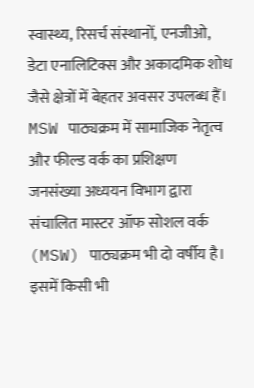स्वास्थ्य, रिसर्च संस्थानों, एनजीओ, डेटा एनालिटिक्स और अकादमिक शोध जैसे क्षेत्रों में बेहतर अवसर उपलब्ध हैं।
MSW पाठ्यक्रम में सामाजिक नेतृत्व और फील्ड वर्क का प्रशिक्षण
जनसंख्या अध्ययन विभाग द्वारा संचालित मास्टर ऑफ सोशल वर्क (MSW) पाठ्यक्रम भी दो वर्षीय है। इसमें किसी भी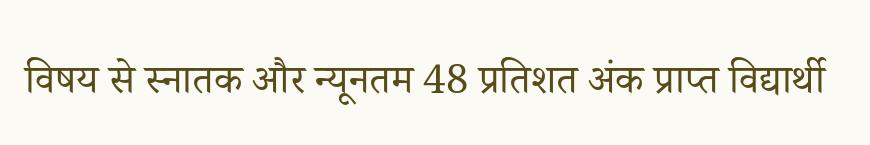विषय से स्नातक और न्यूनतम 48 प्रतिशत अंक प्राप्त विद्यार्थी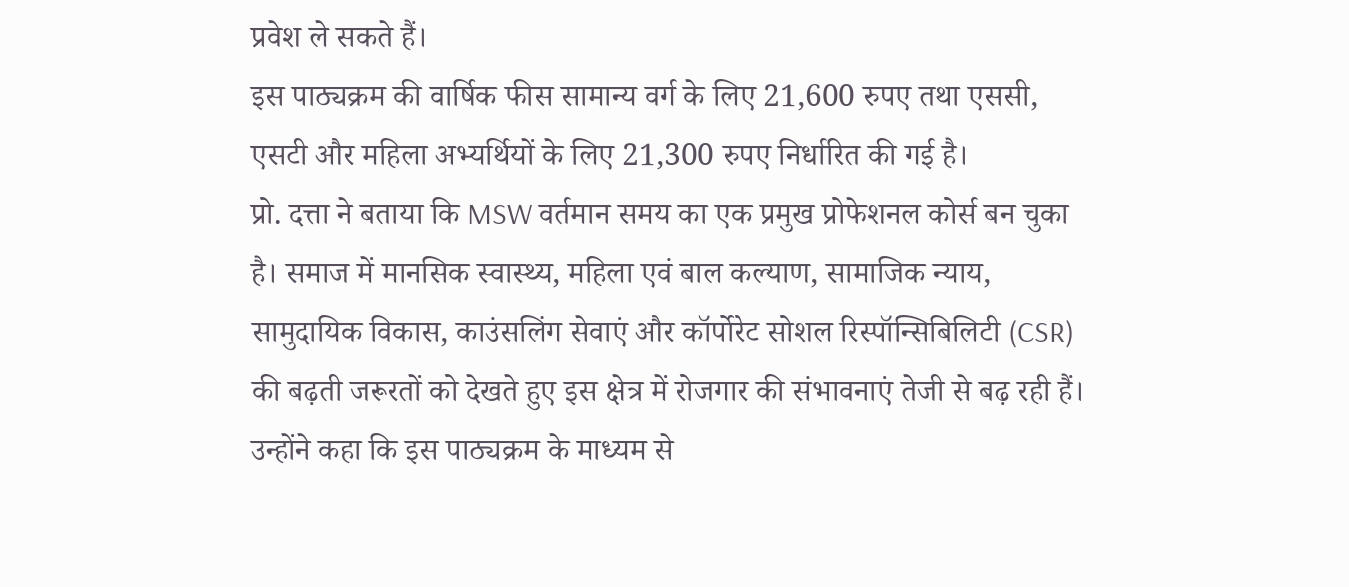प्रवेश ले सकते हैं।
इस पाठ्यक्रम की वार्षिक फीस सामान्य वर्ग के लिए 21,600 रुपए तथा एससी, एसटी और महिला अभ्यर्थियों के लिए 21,300 रुपए निर्धारित की गई है।
प्रो. दत्ता ने बताया कि MSW वर्तमान समय का एक प्रमुख प्रोफेशनल कोर्स बन चुका है। समाज में मानसिक स्वास्थ्य, महिला एवं बाल कल्याण, सामाजिक न्याय, सामुदायिक विकास, काउंसलिंग सेवाएं और कॉर्पोरेट सोशल रिस्पॉन्सिबिलिटी (CSR) की बढ़ती जरूरतों को देखते हुए इस क्षेत्र में रोजगार की संभावनाएं तेजी से बढ़ रही हैं।
उन्होंने कहा कि इस पाठ्यक्रम के माध्यम से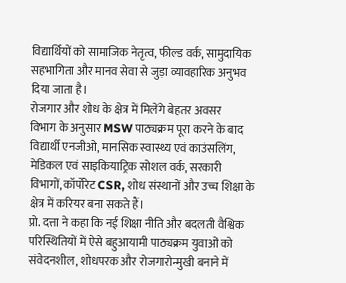विद्यार्थियों को सामाजिक नेतृत्व, फील्ड वर्क, सामुदायिक सहभागिता और मानव सेवा से जुड़ा व्यावहारिक अनुभव दिया जाता है।
रोजगार और शोध के क्षेत्र में मिलेंगे बेहतर अवसर
विभाग के अनुसार MSW पाठ्यक्रम पूरा करने के बाद विद्यार्थी एनजीओ, मानसिक स्वास्थ्य एवं काउंसलिंग, मेडिकल एवं साइकियाट्रिक सोशल वर्क, सरकारी विभागों, कॉर्पोरेट CSR, शोध संस्थानों और उच्च शिक्षा के क्षेत्र में करियर बना सकते हैं।
प्रो. दत्ता ने कहा कि नई शिक्षा नीति और बदलती वैश्विक परिस्थितियों में ऐसे बहुआयामी पाठ्यक्रम युवाओं को संवेदनशील, शोधपरक और रोजगारोन्मुखी बनाने में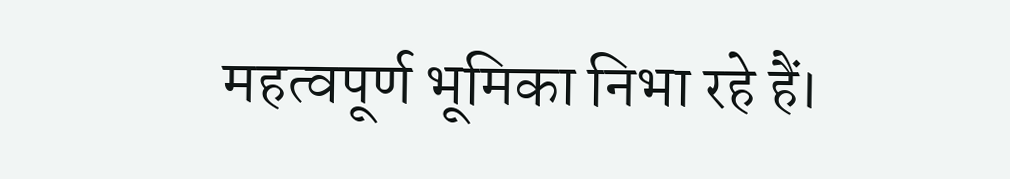महत्वपूर्ण भूमिका निभा रहे हैं।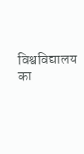विश्वविद्यालय का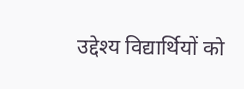उद्देश्य विद्यार्थियों को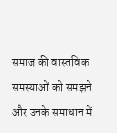समाज की वास्तविक समस्याओं को समझने और उनके समाधान में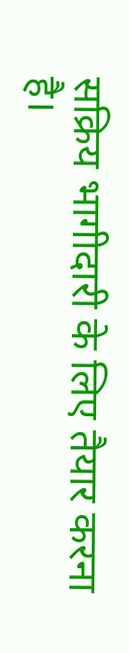सक्रिय भागीदारी के लिए तैयार करना है।